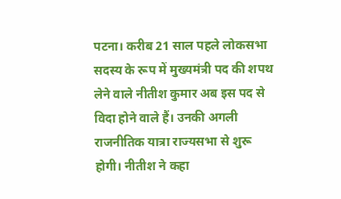पटना। करीब 21 साल पहले लोकसभा सदस्य के रूप में मुख्यमंत्री पद की शपथ लेने वाले नीतीश कुमार अब इस पद से विदा होने वाले हैं। उनकी अगली राजनीतिक यात्रा राज्यसभा से शुरू होगी। नीतीश ने कहा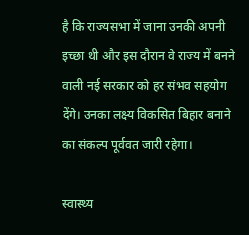है कि राज्यसभा में जाना उनकी अपनी इच्छा थी और इस दौरान वे राज्य में बनने वाली नई सरकार को हर संभव सहयोग देंगे। उनका लक्ष्य विकसित बिहार बनाने का संकल्प पूर्ववत जारी रहेगा।

स्वास्थ्य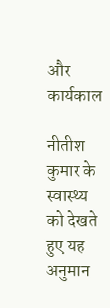और कार्यकाल

नीतीश कुमार के स्वास्थ्य को देखते हुए यह अनुमान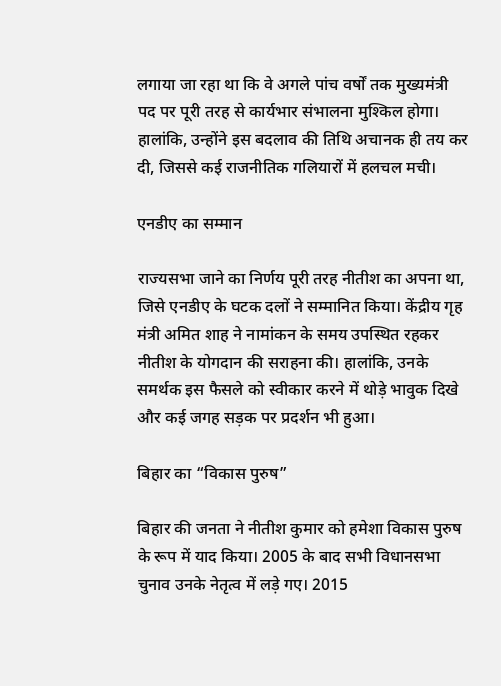लगाया जा रहा था कि वे अगले पांच वर्षों तक मुख्यमंत्री पद पर पूरी तरह से कार्यभार संभालना मुश्किल होगा। हालांकि, उन्होंने इस बदलाव की तिथि अचानक ही तय कर दी, जिससे कई राजनीतिक गलियारों में हलचल मची।

एनडीए का सम्मान

राज्यसभा जाने का निर्णय पूरी तरह नीतीश का अपना था, जिसे एनडीए के घटक दलों ने सम्मानित किया। केंद्रीय गृह मंत्री अमित शाह ने नामांकन के समय उपस्थित रहकर नीतीश के योगदान की सराहना की। हालांकि, उनके समर्थक इस फैसले को स्वीकार करने में थोड़े भावुक दिखे और कई जगह सड़क पर प्रदर्शन भी हुआ।

बिहार का “विकास पुरुष”

बिहार की जनता ने नीतीश कुमार को हमेशा विकास पुरुष के रूप में याद किया। 2005 के बाद सभी विधानसभा चुनाव उनके नेतृत्व में लड़े गए। 2015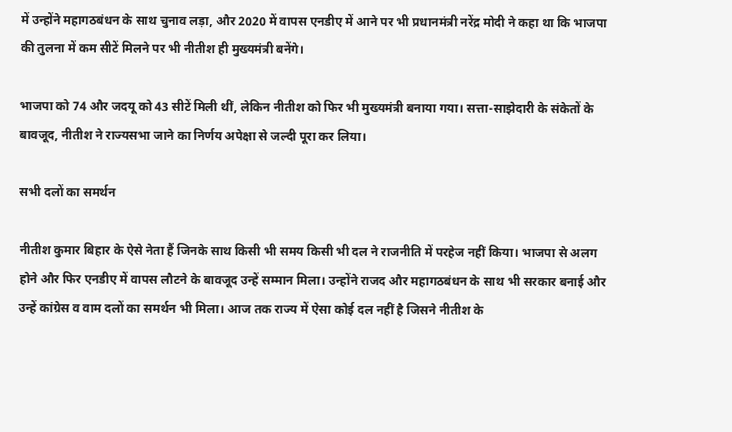में उन्होंने महागठबंधन के साथ चुनाव लड़ा, और 2020 में वापस एनडीए में आने पर भी प्रधानमंत्री नरेंद्र मोदी ने कहा था कि भाजपा की तुलना में कम सीटें मिलने पर भी नीतीश ही मुख्यमंत्री बनेंगे।

भाजपा को 74 और जदयू को 43 सीटें मिली थीं, लेकिन नीतीश को फिर भी मुख्यमंत्री बनाया गया। सत्ता-साझेदारी के संकेतों के बावजूद, नीतीश ने राज्यसभा जाने का निर्णय अपेक्षा से जल्दी पूरा कर लिया।

सभी दलों का समर्थन

नीतीश कुमार बिहार के ऐसे नेता हैं जिनके साथ किसी भी समय किसी भी दल ने राजनीति में परहेज नहीं किया। भाजपा से अलग होने और फिर एनडीए में वापस लौटने के बावजूद उन्हें सम्मान मिला। उन्होंने राजद और महागठबंधन के साथ भी सरकार बनाई और उन्हें कांग्रेस व वाम दलों का समर्थन भी मिला। आज तक राज्य में ऐसा कोई दल नहीं है जिसने नीतीश के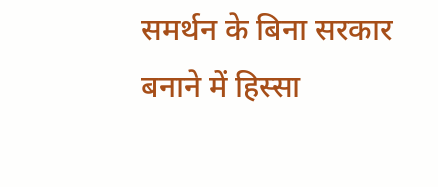समर्थन के बिना सरकार बनाने में हिस्सा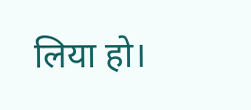लिया हो।